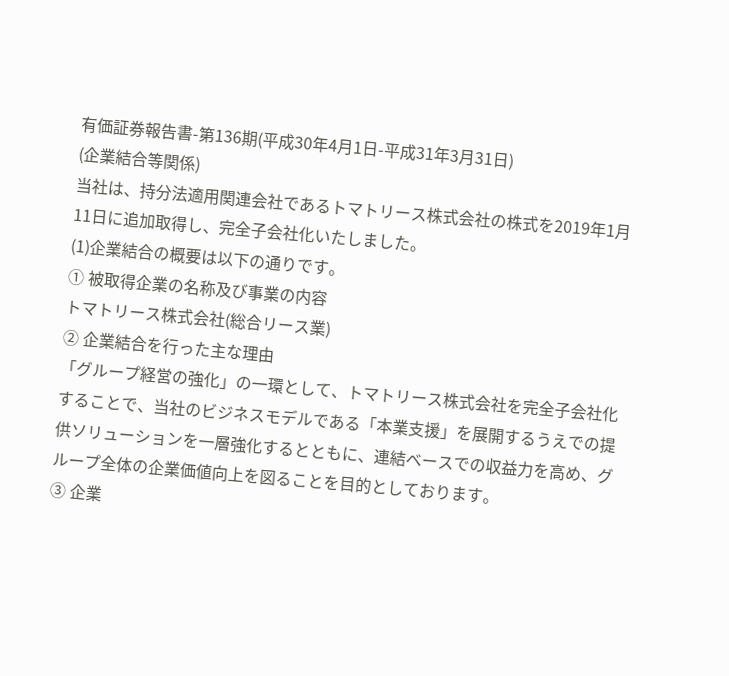有価証券報告書-第136期(平成30年4月1日-平成31年3月31日)
(企業結合等関係)
当社は、持分法適用関連会社であるトマトリース株式会社の株式を2019年1月11日に追加取得し、完全子会社化いたしました。
(1)企業結合の概要は以下の通りです。
① 被取得企業の名称及び事業の内容
トマトリース株式会社(総合リース業)
② 企業結合を行った主な理由
「グループ経営の強化」の一環として、トマトリース株式会社を完全子会社化することで、当社のビジネスモデルである「本業支援」を展開するうえでの提供ソリューションを一層強化するとともに、連結ベースでの収益力を高め、グループ全体の企業価値向上を図ることを目的としております。
③ 企業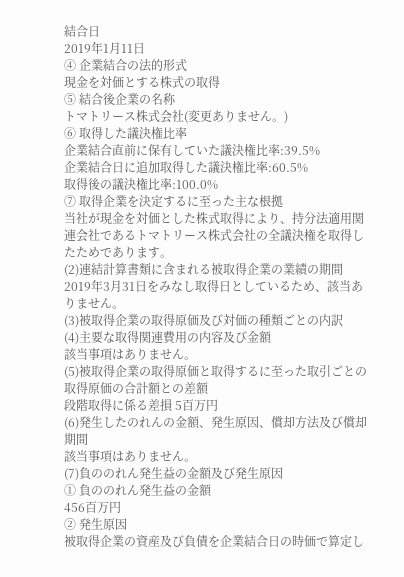結合日
2019年1月11日
④ 企業結合の法的形式
現金を対価とする株式の取得
⑤ 結合後企業の名称
トマトリース株式会社(変更ありません。)
⑥ 取得した議決権比率
企業結合直前に保有していた議決権比率:39.5%
企業結合日に追加取得した議決権比率:60.5%
取得後の議決権比率:100.0%
⑦ 取得企業を決定するに至った主な根拠
当社が現金を対価とした株式取得により、持分法適用関連会社であるトマトリース株式会社の全議決権を取得したためであります。
(2)連結計算書類に含まれる被取得企業の業績の期間
2019年3月31日をみなし取得日としているため、該当ありません。
(3)被取得企業の取得原価及び対価の種類ごとの内訳
(4)主要な取得関連費用の内容及び金額
該当事項はありません。
(5)被取得企業の取得原価と取得するに至った取引ごとの取得原価の合計額との差額
段階取得に係る差損 5百万円
(6)発生したのれんの金額、発生原因、償却方法及び償却期間
該当事項はありません。
(7)負ののれん発生益の金額及び発生原因
① 負ののれん発生益の金額
456百万円
② 発生原因
被取得企業の資産及び負債を企業結合日の時価で算定し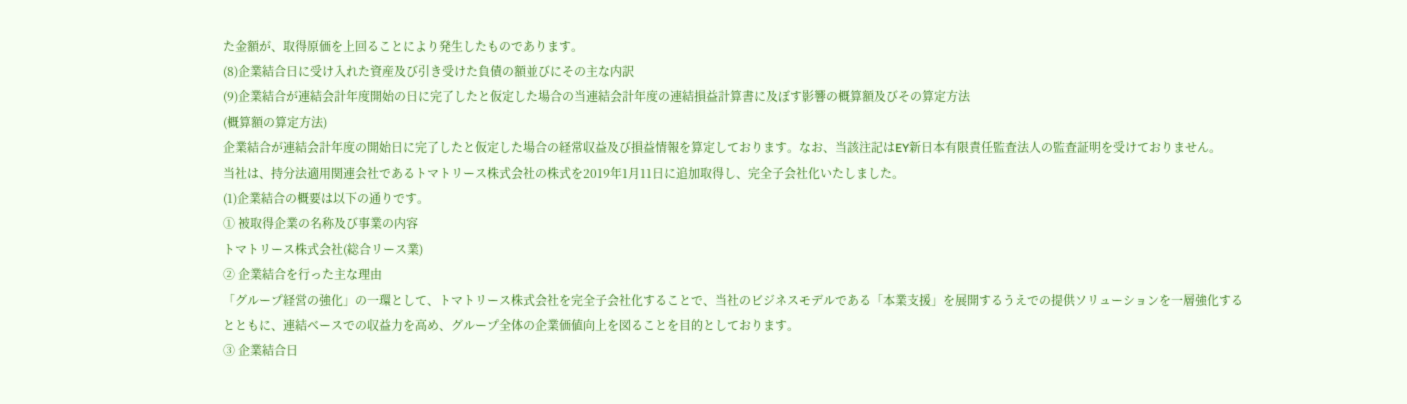た金額が、取得原価を上回ることにより発生したものであります。
(8)企業結合日に受け入れた資産及び引き受けた負債の額並びにその主な内訳
(9)企業結合が連結会計年度開始の日に完了したと仮定した場合の当連結会計年度の連結損益計算書に及ぼす影響の概算額及びその算定方法
(概算額の算定方法)
企業結合が連結会計年度の開始日に完了したと仮定した場合の経常収益及び損益情報を算定しております。なお、当該注記はEY新日本有限責任監査法人の監査証明を受けておりません。
当社は、持分法適用関連会社であるトマトリース株式会社の株式を2019年1月11日に追加取得し、完全子会社化いたしました。
(1)企業結合の概要は以下の通りです。
① 被取得企業の名称及び事業の内容
トマトリース株式会社(総合リース業)
② 企業結合を行った主な理由
「グループ経営の強化」の一環として、トマトリース株式会社を完全子会社化することで、当社のビジネスモデルである「本業支援」を展開するうえでの提供ソリューションを一層強化するとともに、連結ベースでの収益力を高め、グループ全体の企業価値向上を図ることを目的としております。
③ 企業結合日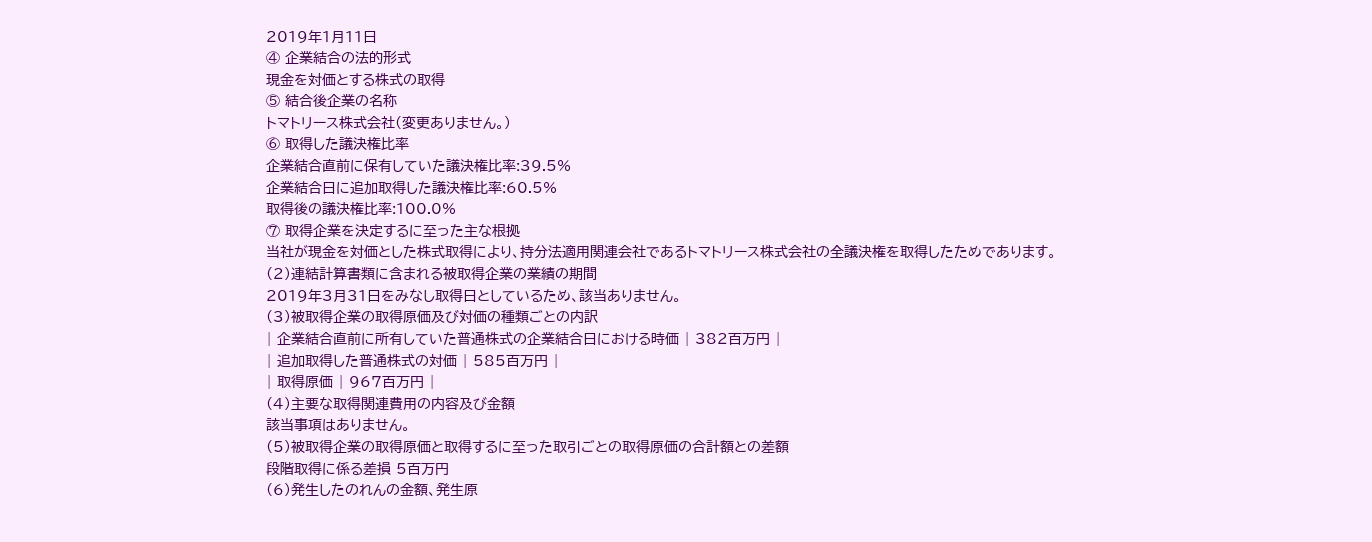2019年1月11日
④ 企業結合の法的形式
現金を対価とする株式の取得
⑤ 結合後企業の名称
トマトリース株式会社(変更ありません。)
⑥ 取得した議決権比率
企業結合直前に保有していた議決権比率:39.5%
企業結合日に追加取得した議決権比率:60.5%
取得後の議決権比率:100.0%
⑦ 取得企業を決定するに至った主な根拠
当社が現金を対価とした株式取得により、持分法適用関連会社であるトマトリース株式会社の全議決権を取得したためであります。
(2)連結計算書類に含まれる被取得企業の業績の期間
2019年3月31日をみなし取得日としているため、該当ありません。
(3)被取得企業の取得原価及び対価の種類ごとの内訳
| 企業結合直前に所有していた普通株式の企業結合日における時価 | 382百万円 |
| 追加取得した普通株式の対価 | 585百万円 |
| 取得原価 | 967百万円 |
(4)主要な取得関連費用の内容及び金額
該当事項はありません。
(5)被取得企業の取得原価と取得するに至った取引ごとの取得原価の合計額との差額
段階取得に係る差損 5百万円
(6)発生したのれんの金額、発生原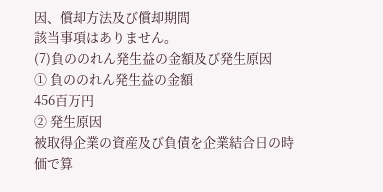因、償却方法及び償却期間
該当事項はありません。
(7)負ののれん発生益の金額及び発生原因
① 負ののれん発生益の金額
456百万円
② 発生原因
被取得企業の資産及び負債を企業結合日の時価で算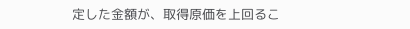定した金額が、取得原価を上回るこ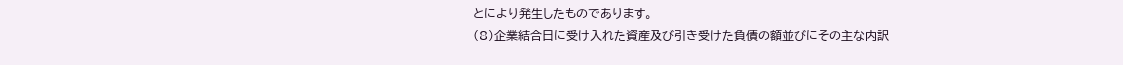とにより発生したものであります。
(8)企業結合日に受け入れた資産及び引き受けた負債の額並びにその主な内訳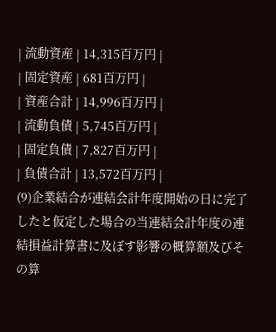| 流動資産 | 14,315百万円 |
| 固定資産 | 681百万円 |
| 資産合計 | 14,996百万円 |
| 流動負債 | 5,745百万円 |
| 固定負債 | 7,827百万円 |
| 負債合計 | 13,572百万円 |
(9)企業結合が連結会計年度開始の日に完了したと仮定した場合の当連結会計年度の連結損益計算書に及ぼす影響の概算額及びその算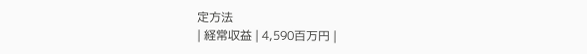定方法
| 経常収益 | 4,590百万円 |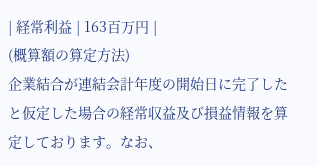| 経常利益 | 163百万円 |
(概算額の算定方法)
企業結合が連結会計年度の開始日に完了したと仮定した場合の経常収益及び損益情報を算定しております。なお、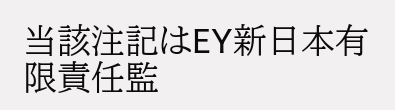当該注記はEY新日本有限責任監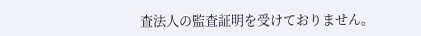査法人の監査証明を受けておりません。